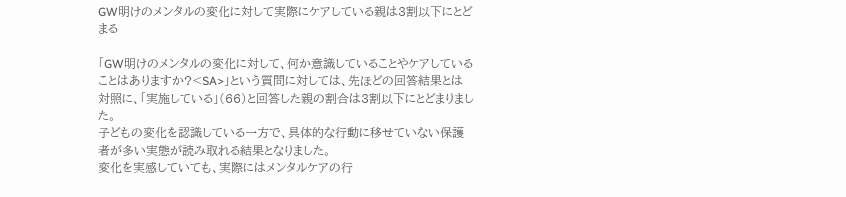GW明けのメンタルの変化に対して実際にケアしている親は3割以下にとどまる

「GW明けのメンタルの変化に対して、何か意識していることやケアしていることはありますか?<SA>」という質問に対しては、先ほどの回答結果とは対照に、「実施している」(66)と回答した親の割合は3割以下にとどまりました。
子どもの変化を認識している一方で、具体的な行動に移せていない保護者が多い実態が読み取れる結果となりました。
変化を実感していても、実際にはメンタルケアの行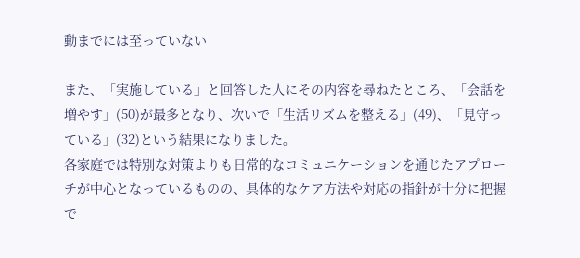動までには至っていない

また、「実施している」と回答した人にその内容を尋ねたところ、「会話を増やす」(50)が最多となり、次いで「生活リズムを整える」(49)、「見守っている」(32)という結果になりました。
各家庭では特別な対策よりも日常的なコミュニケーションを通じたアプローチが中心となっているものの、具体的なケア方法や対応の指針が十分に把握で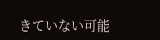きていない可能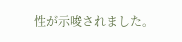性が示唆されました。